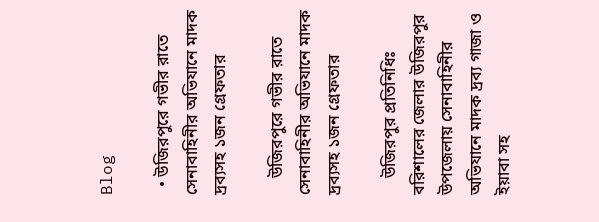Blog

  • উজিরপুরে গভীর রাতে সেনাবাহিনীর অভিযানে মাদক দ্রব্যসহ ১জন গ্রেফতার

    উজিরপুরে গভীর রাতে সেনাবাহিনীর অভিযানে মাদক দ্রব্যসহ ১জন গ্রেফতার

    উজিরপুর প্রতিনিধিঃ বরিশালের জেলার উজিরপুর উপজেলায় সেনাবাহিনীর অভিযানে মাদক দ্রব্য গাজা ও ইয়াবা সহ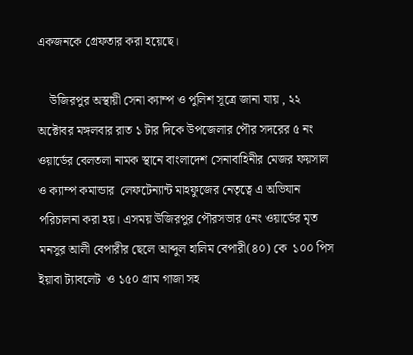একজনকে গ্রেফতার করা হয়েছে।

    উজিরপুর অস্থায়ী সেনা ক্যাম্প ও পুলিশ সূত্রে জানা যায় , ২২ অক্টোবর মঙ্গলবার রাত ১ টার দিকে উপজেলার পৌর সদরের ৫ নং ওয়ার্ডের বেলতলা নামক স্থানে বাংলাদেশ সেনাবাহিনীর মেজর ফয়সাল ও ক্যাম্প কমান্ডার  লেফটেন্যান্ট মাহফুজের নেতৃত্বে এ অভিযান পরিচালনা করা হয়। এসময় উজিরপুর পৌরসভার ৫নং ওয়ার্ডের মৃত মনসুর আলী বেপারীর ছেলে আব্দুল হালিম বেপারী(৪০) কে  ১০০ পিস ইয়াবা ট্যাবলেট  ও ১৫০ গ্রাম গাজা সহ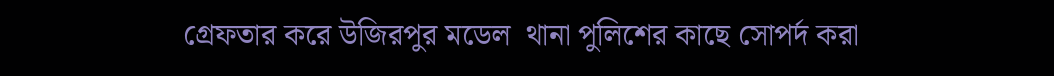গ্রেফতার করে উজিরপুর মডেল  থানা পুলিশের কাছে সোপর্দ করা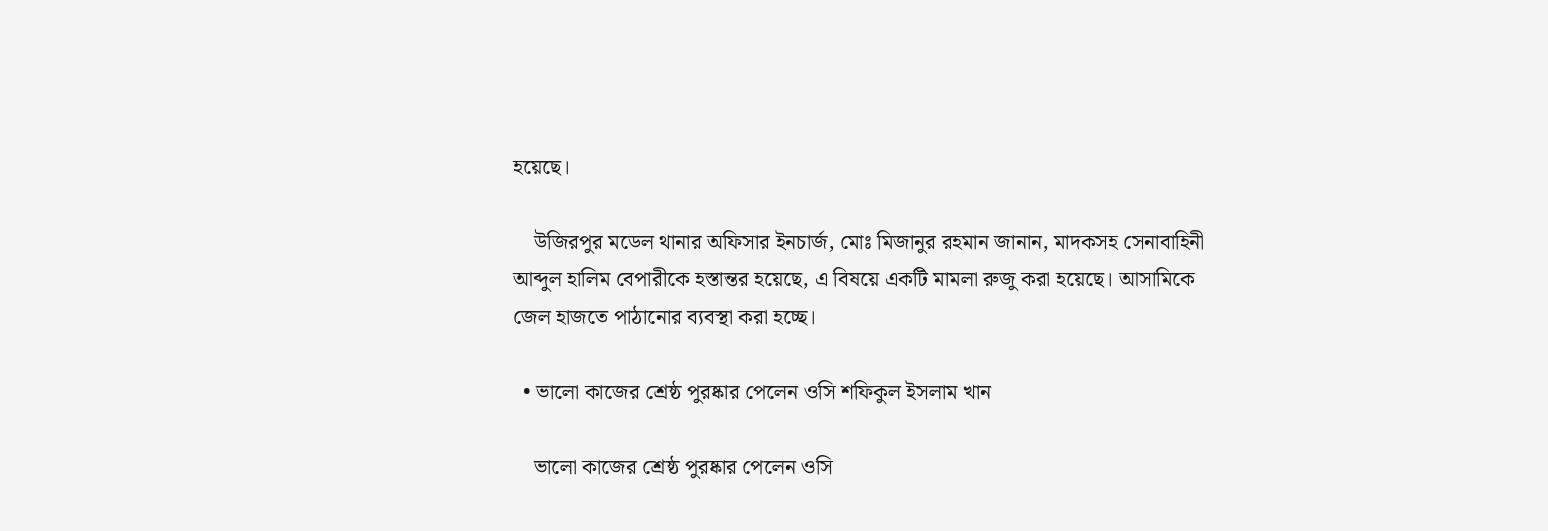হয়েছে।

    উজিরপুর মডেল থানার অফিসার ইনচার্জ, মোঃ মিজানুর রহমান জানান, মাদকসহ সেনাবাহিনী আব্দুল হালিম বেপারীকে হস্তান্তর হয়েছে, এ বিষয়ে একটি মামলা রুজু করা হয়েছে। আসামিকে জেল হাজতে পাঠানোর ব্যবস্থা করা হচ্ছে।

  • ভালো কাজের শ্রেষ্ঠ পুরষ্কার পেলেন ওসি শফিকুল ইসলাম খান

    ভালো কাজের শ্রেষ্ঠ পুরষ্কার পেলেন ওসি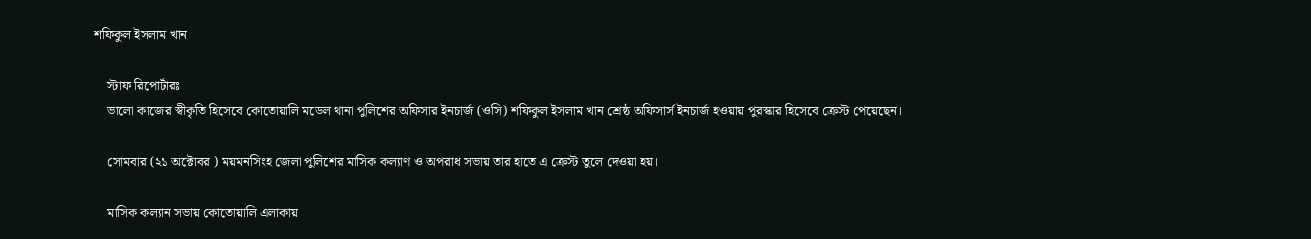শফিকুল ইসলাম খান

    স্টাফ রিপোর্টারঃ
    ভালো কাজের স্বীকৃতি হিসেবে কোতোয়ালি মডেল থানা পুলিশের অফিসার ইনচার্জ (ওসি) শফিকুল ইসলাম খান শ্রেষ্ঠ অফিসার্স ইনচার্জ হওয়ায় পুরস্কার হিসেবে ক্রেস্ট পেয়েছেন।

    সোমবার (২১ অক্টোবর ) ময়মনসিংহ জেলা পুলিশের মাসিক কল্যাণ ও অপরাধ সভায় তার হাতে এ ক্রেস্ট তুলে দেওয়া হয়।

    মাসিক কল্যান সভায় কোতোয়ালি এলাকায়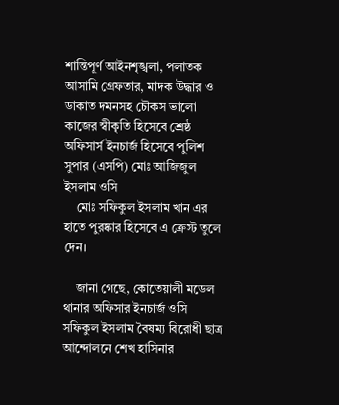শান্তিপূর্ণ আইনশৃঙ্খলা, পলাতক আসামি গ্রেফতার, মাদক উদ্ধার ও ডাকাত দমনসহ চৌকস ভালো কাজের স্বীকৃতি হিসেবে শ্রেষ্ঠ অফিসার্স ইনচার্জ হিসেবে পুলিশ সুপার (এসপি) মোঃ আজিজুল ইসলাম ওসি
    মোঃ সফিকুল ইসলাম খান এর হাতে পুরষ্কার হিসেবে এ ক্রেস্ট তুলে দেন।

    জানা গেছে, কোতেয়ালী মডেল থানার অফিসার ইনচার্জ ওসি সফিকুল ইসলাম বৈষম্য বিরোধী ছাত্র আন্দোলনে শেখ হাসিনার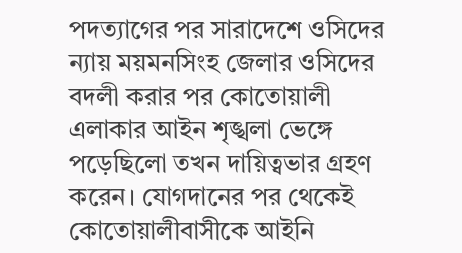পদত্যাগের পর সারাদেশে ওসিদের ন্যায় ময়মনসিংহ জেলার ওসিদের বদলী করার পর কোতোয়ালী এলাকার আইন শৃঙ্খলা ভেঙ্গে পড়েছিলো তখন দায়িত্বভার গ্রহণ করেন। যোগদানের পর থেকেই কোতোয়ালীবাসীকে আইনি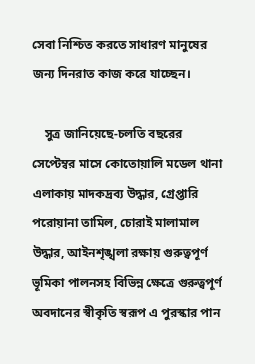সেবা নিশ্চিত করতে সাধারণ মানুষের জন্য দিনরাত কাজ করে যাচ্ছেন।

    সুত্র জানিয়েছে-চলতি বছরের সেপ্টেম্বর মাসে কোতোয়ালি মডেল থানা এলাকায় মাদকদ্রব্য উদ্ধার, গ্রেপ্তারি পরোয়ানা তামিল, চোরাই মালামাল উদ্ধার, আইনশৃঙ্খলা রক্ষায় গুরুত্বপূর্ণ ভূমিকা পালনসহ বিভিন্ন ক্ষেত্রে গুরুত্বপূর্ণ অবদানের স্বীকৃতি স্বরূপ এ পুরস্কার পান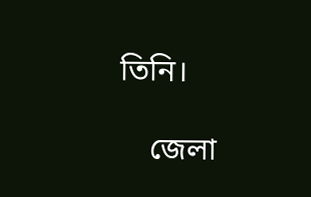তিনি।

    জেলা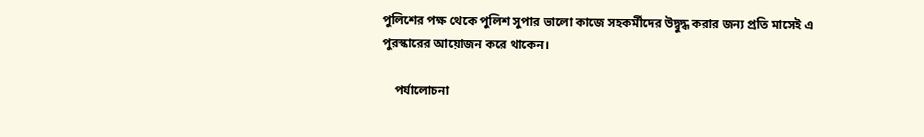পুলিশের পক্ষ থেকে পুলিশ সুপার ভালো কাজে সহকর্মীদের উদ্বুদ্ধ করার জন্য প্রতি মাসেই এ পুরস্কারের আয়োজন করে থাকেন।

    পর্যালোচনা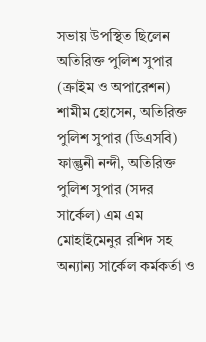সভায় উপস্থিত ছিলেন অতিরিক্ত পুলিশ সুপার (ক্রাইম ও অপারেশন) শামীম হোসেন, অতিরিক্ত পুলিশ সুপার (ডিএসবি) ফাল্গুনী নন্দী, অতিরিক্ত পুলিশ সুপার (সদর সার্কেল) এম এম মোহাইমেনুর রশিদ সহ অন্যান্য সার্কেল কর্মকর্তা ও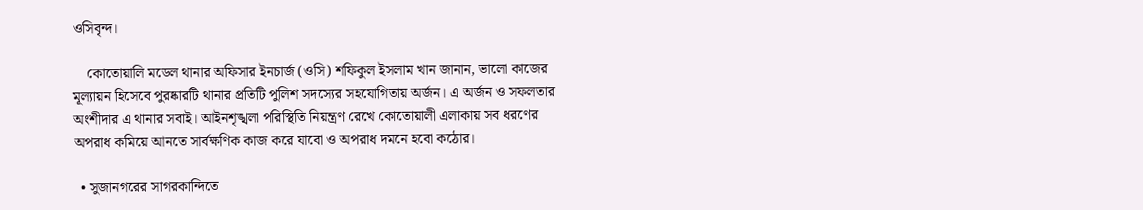ওসিবৃন্দ।

    কোতোয়ালি মডেল থানার অফিসার ইনচার্জ (ওসি) শফিকুল ইসলাম খান জানান, ভালো কাজের মূল্যায়ন হিসেবে পুরষ্কারটি থানার প্রতিটি পুলিশ সদস্যের সহযোগিতায় অর্জন। এ অর্জন ও সফলতার অংশীদার এ থানার সবাই। আইনশৃঙ্খলা পরিস্থিতি নিয়ন্ত্রণ রেখে কোতোয়ালী এলাকায় সব ধরণের অপরাধ কমিয়ে আনতে সার্বক্ষণিক কাজ করে যাবো ও অপরাধ দমনে হবো কঠোর।

  • সুজানগরের সাগরকান্দিতে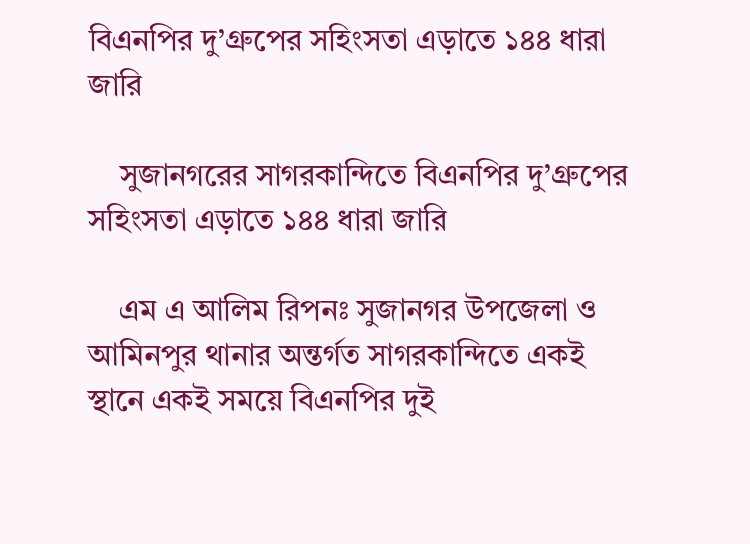বিএনপির দু’গ্রুপের সহিংসতা এড়াতে ১৪৪ ধারা জারি

    সুজানগরের সাগরকান্দিতে বিএনপির দু’গ্রুপের সহিংসতা এড়াতে ১৪৪ ধারা জারি

    এম এ আলিম রিপনঃ সুজানগর উপজেলা ও আমিনপুর থানার অন্তর্গত সাগরকান্দিতে একই স্থানে একই সময়ে বিএনপির দুই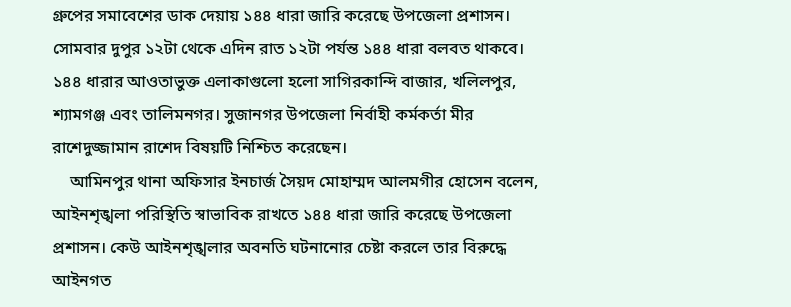গ্রুপের সমাবেশের ডাক দেয়ায় ১৪৪ ধারা জারি করেছে উপজেলা প্রশাসন। সোমবার দুপুর ১২টা থেকে এদিন রাত ১২টা পর্যন্ত ১৪৪ ধারা বলবত থাকবে। ১৪৪ ধারার আওতাভুক্ত এলাকাগুলো হলো সাগিরকান্দি বাজার, খলিলপুর, শ্যামগঞ্জ এবং তালিমনগর। সুজানগর উপজেলা নির্বাহী কর্মকর্তা মীর রাশেদুজ্জামান রাশেদ বিষয়টি নিশ্চিত করেছেন।
    আমিনপুর থানা অফিসার ইনচার্জ সৈয়দ মোহাম্মদ আলমগীর হোসেন বলেন, আইনশৃঙ্খলা পরিস্থিতি স্বাভাবিক রাখতে ১৪৪ ধারা জারি করেছে উপজেলা প্রশাসন। কেউ আইনশৃঙ্খলার অবনতি ঘটনানোর চেষ্টা করলে তার বিরুদ্ধে আইনগত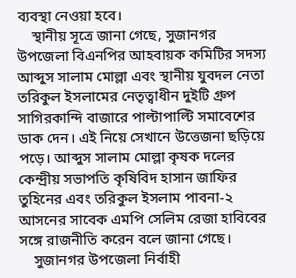ব্যবস্থা নেওয়া হবে।
    স্থানীয় সূত্রে জানা গেছে, সুজানগর উপজেলা বিএনপির আহবায়ক কমিটির সদস্য আব্দুস সালাম মোল্লা এবং স্থানীয় যুবদল নেতা তরিকুল ইসলামের নেতৃত্বাধীন দুইটি গ্রুপ সাগিরকান্দি বাজারে পাল্টাপাল্টি সমাবেশের ডাক দেন। এই নিয়ে সেখানে উত্তেজনা ছড়িয়ে পড়ে। আব্দুস সালাম মোল্লা কৃষক দলের কেন্দ্রীয় সভাপতি কৃষিবিদ হাসান জাফির তুহিনের এবং তরিকুল ইসলাম পাবনা-২ আসনের সাবেক এমপি সেলিম রেজা হাবিবের সঙ্গে রাজনীতি করেন বলে জানা গেছে।
    সুজানগর উপজেলা নির্বাহী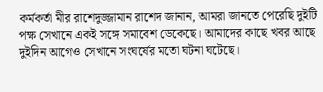কর্মকর্তা মীর রাশেদুজ্জামান রাশেদ জানান, আমরা জানতে পেরেছি দুইটি পক্ষ সেখানে একই সঙ্গে সমাবেশ ডেকেছে। আমাদের কাছে খবর আছে দুইদিন আগেও সেখানে সংঘর্ষের মতো ঘটনা ঘটেছে।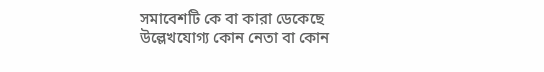সমাবেশটি কে বা কারা ডেকেছে উল্লেখযোগ্য কোন নেতা বা কোন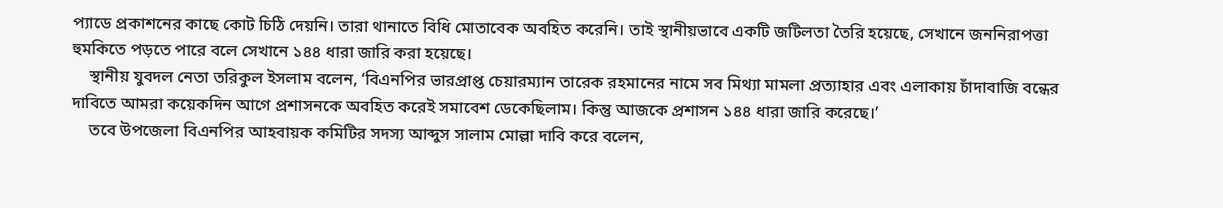প্যাডে প্রকাশনের কাছে কোট চিঠি দেয়নি। তারা থানাতে বিধি মোতাবেক অবহিত করেনি। তাই স্থানীয়ভাবে একটি জটিলতা তৈরি হয়েছে, সেখানে জননিরাপত্তা হুমকিতে পড়তে পারে বলে সেখানে ১৪৪ ধারা জারি করা হয়েছে।
    স্থানীয় যুবদল নেতা তরিকুল ইসলাম বলেন, ‘বিএনপির ভারপ্রাপ্ত চেয়ারম্যান তারেক রহমানের নামে সব মিথ্যা মামলা প্রত্যাহার এবং এলাকায় চাঁদাবাজি বন্ধের দাবিতে আমরা কয়েকদিন আগে প্রশাসনকে অবহিত করেই সমাবেশ ডেকেছিলাম। কিন্তু আজকে প্রশাসন ১৪৪ ধারা জারি করেছে।’
    তবে উপজেলা বিএনপির আহবায়ক কমিটির সদস্য আব্দুস সালাম মোল্লা দাবি করে বলেন,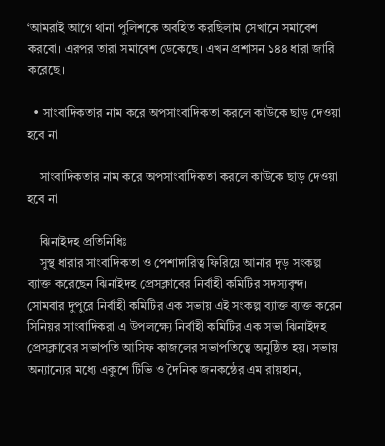‘আমরাই আগে থানা পুলিশকে অবহিত করছিলাম সেখানে সমাবেশ করবো। এরপর তারা সমাবেশ ডেকেছে। এখন প্রশাসন ১৪৪ ধারা জারি করেছে।

  • সাংবাদিকতার নাম করে অপসাংবাদিকতা করলে কাউকে ছাড় দেওয়া হবে না

    সাংবাদিকতার নাম করে অপসাংবাদিকতা করলে কাউকে ছাড় দেওয়া হবে না

    ঝিনাইদহ প্রতিনিধিঃ
    সুস্থ ধারার সাংবাদিকতা ও পেশাদারিত্ব ফিরিয়ে আনার দৃড় সংকল্প ব্যাক্ত করেছেন ঝিনাইদহ প্রেসক্লাবের নির্বাহী কমিটির সদস্যবৃন্দ। সোমবার দুপুরে নির্বাহী কমিটির এক সভায় এই সংকল্প ব্যাক্ত ব্যক্ত করেন সিনিয়র সাংবাদিকরা এ উপলক্ষ্যে নির্বাহী কমিটির এক সভা ঝিনাইদহ প্রেসক্লাবের সভাপতি আসিফ কাজলের সভাপতিত্বে অনুষ্ঠিত হয়। সভায় অন্যান্যের মধ্যে একুশে টিভি ও দৈনিক জনকন্ঠের এম রায়হান,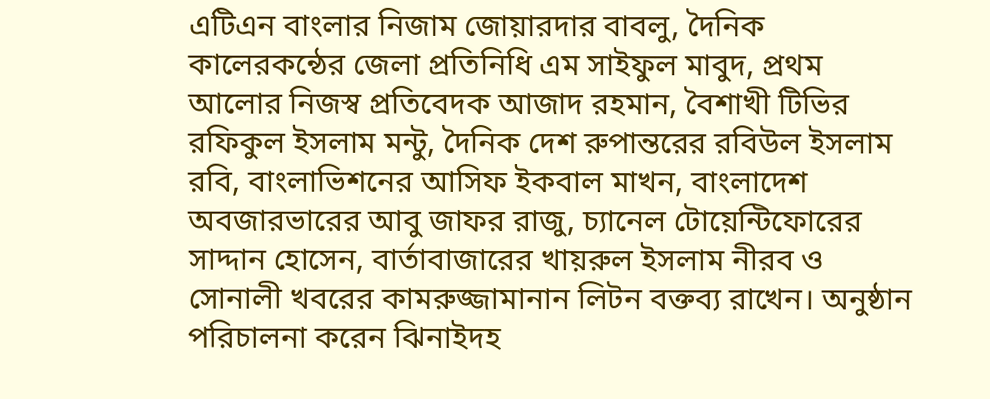এটিএন বাংলার নিজাম জোয়ারদার বাবলু, দৈনিক কালেরকন্ঠের জেলা প্রতিনিধি এম সাইফুল মাবুদ, প্রথম আলোর নিজস্ব প্রতিবেদক আজাদ রহমান, বৈশাখী টিভির রফিকুল ইসলাম মন্টু, দৈনিক দেশ রুপান্তরের রবিউল ইসলাম রবি, বাংলাভিশনের আসিফ ইকবাল মাখন, বাংলাদেশ অবজারভারের আবু জাফর রাজু, চ্যানেল টোয়েন্টিফোরের সাদ্দান হোসেন, বার্তাবাজারের খায়রুল ইসলাম নীরব ও সোনালী খবরের কামরুজ্জামানান লিটন বক্তব্য রাখেন। অনুষ্ঠান পরিচালনা করেন ঝিনাইদহ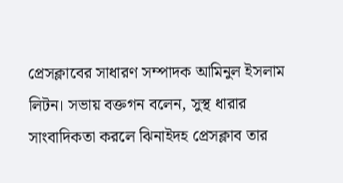প্রেসক্লাবের সাধারণ সম্পাদক আমিনুল ইসলাম লিটন। সভায় বক্তগন বলেন, সুস্থ ধারার সাংবাদিকতা করলে ঝিনাইদহ প্রেসক্লাব তার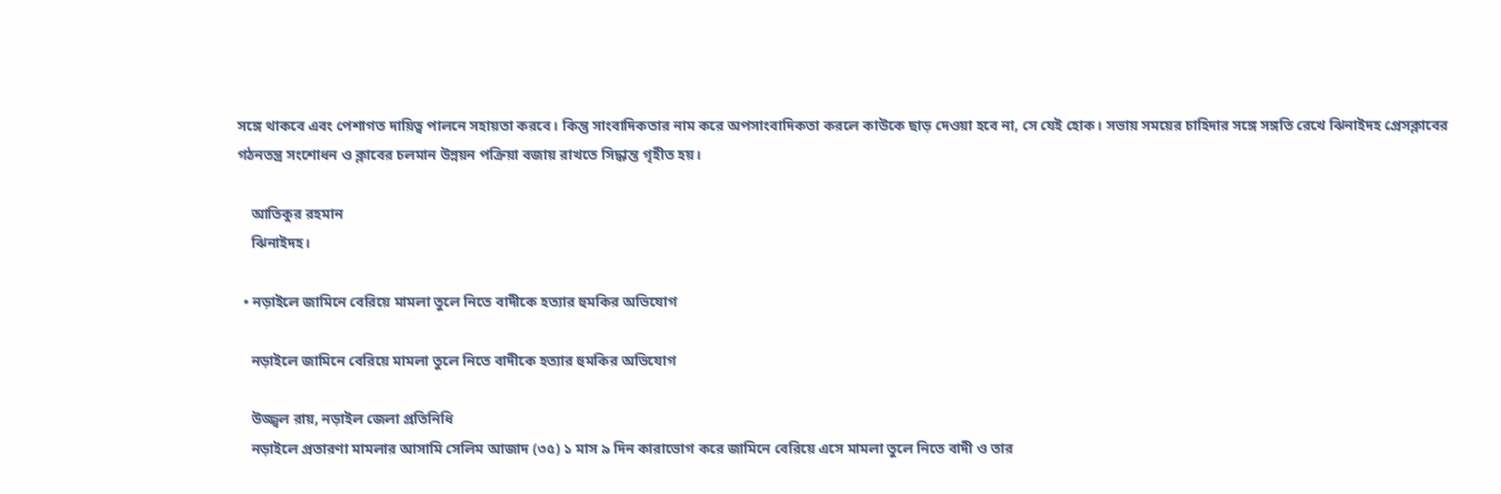সঙ্গে থাকবে এবং পেশাগত দায়িত্ব পালনে সহায়তা করবে। কিন্তু সাংবাদিকতার নাম করে অপসাংবাদিকতা করলে কাউকে ছাড় দেওয়া হবে না, সে যেই হোক। সভায় সময়ের চাহিদার সঙ্গে সঙ্গতি রেখে ঝিনাইদহ প্রেসক্লাবের গঠনতন্ত্র সংশোধন ও ক্লাবের চলমান উন্নয়ন পক্রিয়া বজায় রাখতে সিদ্ধান্ত গৃহীত হয়।

    আতিকুর রহমান
    ঝিনাইদহ।

  • নড়াইলে জামিনে বেরিয়ে মামলা তুলে নিতে বাদীকে হত্যার হুমকির অভিযোগ

    নড়াইলে জামিনে বেরিয়ে মামলা তুলে নিতে বাদীকে হত্যার হুমকির অভিযোগ

    উজ্জ্বল রায়, নড়াইল জেলা প্রতিনিধি
    নড়াইলে প্রতারণা মামলার আসামি সেলিম আজাদ (৩৫) ১ মাস ৯ দিন কারাভোগ করে জামিনে বেরিয়ে এসে মামলা তুলে নিতে বাদী ও তার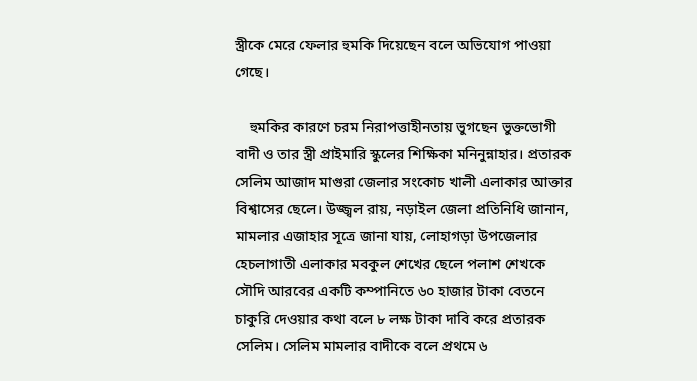স্ত্রীকে মেরে ফেলার হুমকি দিয়েছেন বলে অভিযোগ পাওয়া গেছে।

    হুমকির কারণে চরম নিরাপত্তাহীনতায় ভুগছেন ভুক্তভোগী বাদী ও তার স্ত্রী প্রাইমারি স্কুলের শিক্ষিকা মনিনুন্নাহার। প্রতারক সেলিম আজাদ মাগুরা জেলার সংকোচ খালী এলাকার আক্তার বিশ্বাসের ছেলে। উজ্জ্বল রায়, নড়াইল জেলা প্রতিনিধি জানান, মামলার এজাহার সূত্রে জানা যায়, লোহাগড়া উপজেলার হেচলাগাতী এলাকার মবকুল শেখের ছেলে পলাশ শেখকে সৌদি আরবের একটি কম্পানিতে ৬০ হাজার টাকা বেতনে চাকুরি দেওয়ার কথা বলে ৮ লক্ষ টাকা দাবি করে প্রতারক সেলিম। সেলিম মামলার বাদীকে বলে প্রথমে ৬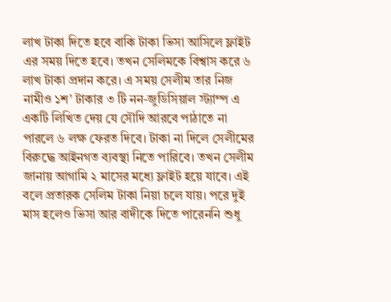লাখ টাকা দিতে হবে বাকি টাকা ভিসা আসিলে ফ্লাইট এর সময় দিতে হবে। তখন সেলিমকে বিশ্বাস করে ৬ লাখ টাকা প্রদান করে। এ সময় সেলীম তার নিজ নামীও ১শ’ টাকার ৩ টি নন-জুডিসিয়াল স্ট্যাম্প এ একটি লিখিত দেয় যে সৌদি আরবে পাঠাতে না পারলে ৬ লক্ষ ফেরত দিবে। টাকা না দিলে সেলীমের বিরুদ্ধে আইনগত ব্যবস্থা নিতে পারিবে। তখন সেলীম জানায় আগামি ২ মাসের মধ্যে ফ্লাইট হয়ে যাবে। এই বলে প্রতারক সেলিম টাকা নিয়া চলে যায়। পরে দুই মাস হলেও ভিসা আর বাদীকে দিতে পারেননি শুধু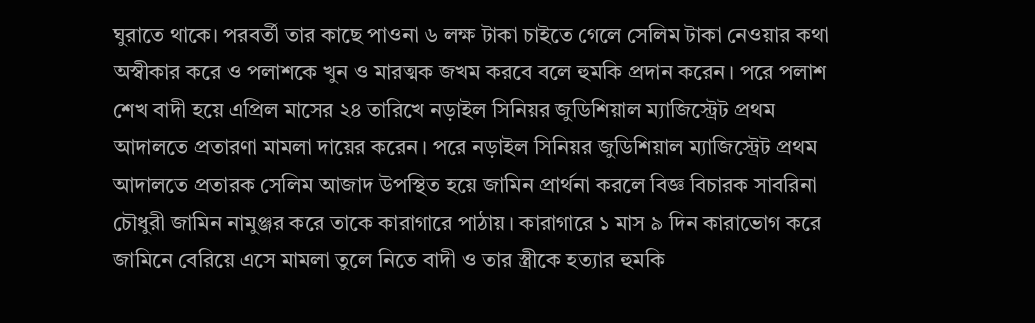ঘুরাতে থাকে। পরবর্তী তার কাছে পাওনা ৬ লক্ষ টাকা চাইতে গেলে সেলিম টাকা নেওয়ার কথা অস্বীকার করে ও পলাশকে খুন ও মারত্মক জখম করবে বলে হুমকি প্রদান করেন। পরে পলাশ শেখ বাদী হয়ে এপ্রিল মাসের ২৪ তারিখে নড়াইল সিনিয়র জুডিশিয়াল ম্যাজিস্ট্রেট প্রথম আদালতে প্রতারণা মামলা দায়ের করেন। পরে নড়াইল সিনিয়র জুডিশিয়াল ম্যাজিস্ট্রেট প্রথম আদালতে প্রতারক সেলিম আজাদ উপস্থিত হয়ে জামিন প্রার্থনা করলে বিজ্ঞ বিচারক সাবরিনা চৌধুরী জামিন নামুঞ্জর করে তাকে কারাগারে পাঠায়। কারাগারে ১ মাস ৯ দিন কারাভোগ করে জামিনে বেরিয়ে এসে মামলা তুলে নিতে বাদী ও তার স্ত্রীকে হত্যার হুমকি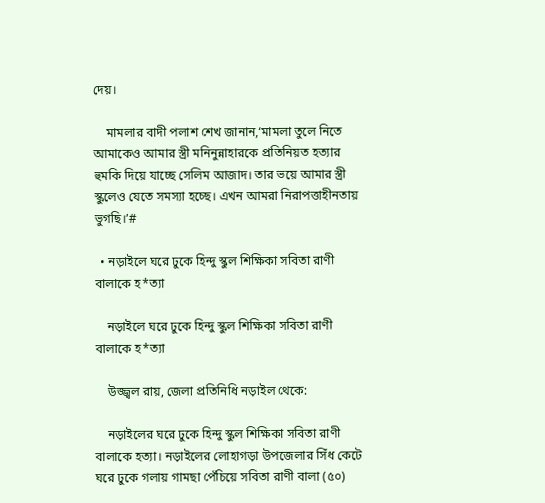দেয়।

    মামলার বাদী পলাশ শেখ জানান,‘মামলা তুলে নিতে আমাকেও আমার স্ত্রী মনিনুন্নাহারকে প্রতিনিয়ত হত্যার হুমকি দিয়ে যাচ্ছে সেলিম আজাদ। তার ভয়ে আমার স্ত্রী স্কুলেও যেতে সমস্যা হচ্ছে। এখন আমরা নিরাপত্তাহীনতায় ভুগছি।’#

  • নড়াইলে ঘরে ঢুকে হিন্দু স্কুল শিক্ষিকা সবিতা রাণী বালাকে হ*ত্যা

    নড়াইলে ঘরে ঢুকে হিন্দু স্কুল শিক্ষিকা সবিতা রাণী বালাকে হ*ত্যা

    উজ্জ্বল রায়, জেলা প্রতিনিধি নড়াইল থেকে:

    নড়াইলের ঘরে ঢুকে হিন্দু স্কুল শিক্ষিকা সবিতা রাণী বালাকে হত্যা। নড়াইলের লোহাগড়া উপজেলার সিঁধ কেটে ঘরে ঢুকে গলায় গামছা পেঁচিয়ে সবিতা রাণী বালা (৫০)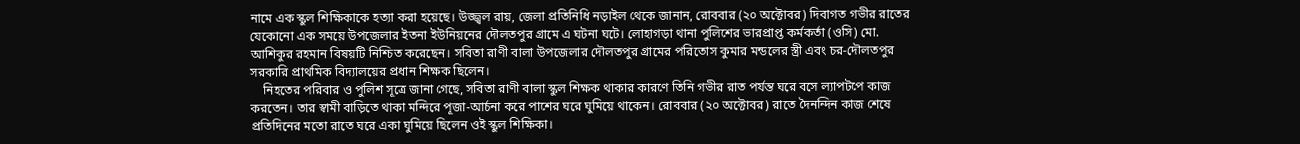নামে এক স্কুল শিক্ষিকাকে হত্যা করা হয়েছে। উজ্জ্বল রায়, জেলা প্রতিনিধি নড়াইল থেকে জানান, রোববার (২০ অক্টোবর) দিবাগত গভীর রাতের যেকোনো এক সময়ে উপজেলার ইতনা ইউনিয়নের দৌলতপুর গ্রামে এ ঘটনা ঘটে। লোহাগড়া থানা পুলিশের ভারপ্রাপ্ত কর্মকর্তা (ওসি) মো. আশিকুর রহমান বিষয়টি নিশ্চিত করেছেন। সবিতা রাণী বালা উপজেলার দৌলতপুর গ্রামের পরিতোস কুমার মন্ডলের স্ত্রী এবং চর-দৌলতপুর সরকারি প্রাথমিক বিদ্যালয়ের প্রধান শিক্ষক ছিলেন।
    নিহতের পরিবার ও পুলিশ সূত্রে জানা গেছে, সবিতা রাণী বালা স্কুল শিক্ষক থাকার কারণে তিনি গভীর রাত পর্যন্ত ঘরে বসে ল্যাপটপে কাজ করতেন। তার স্বামী বাড়িতে থাকা মন্দিরে পূজা-আর্চনা করে পাশের ঘরে ঘুমিয়ে থাকেন। রোববার (২০ অক্টোবর) রাতে দৈনন্দিন কাজ শেষে প্রতিদিনের মতো রাতে ঘরে একা ঘুমিয়ে ছিলেন ওই স্কুল শিক্ষিকা।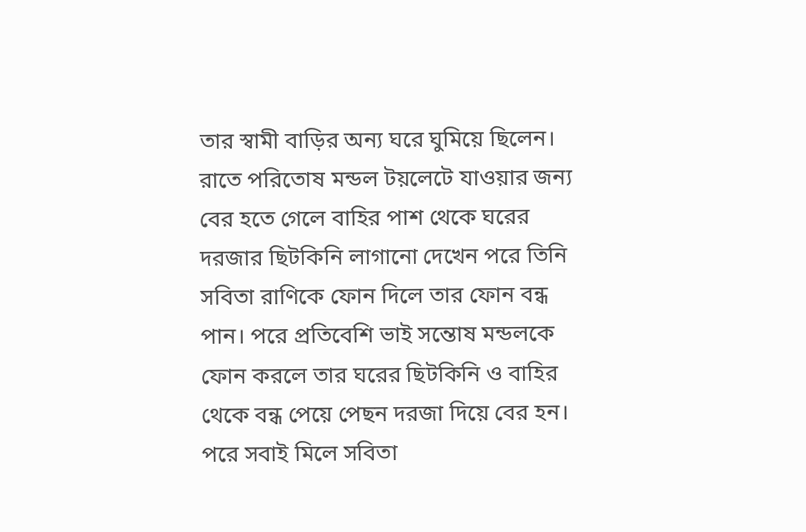তার স্বামী বাড়ির অন্য ঘরে ঘুমিয়ে ছিলেন। রাতে পরিতোষ মন্ডল টয়লেটে যাওয়ার জন্য বের হতে গেলে বাহির পাশ থেকে ঘরের দরজার ছিটকিনি লাগানো দেখেন পরে তিনি সবিতা রাণিকে ফোন দিলে তার ফোন বন্ধ পান। পরে প্রতিবেশি ভাই সন্তোষ মন্ডলকে ফোন করলে তার ঘরের ছিটকিনি ও বাহির থেকে বন্ধ পেয়ে পেছন দরজা দিয়ে বের হন। পরে সবাই মিলে সবিতা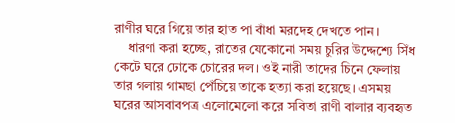রাণীর ঘরে গিয়ে তার হাত পা বাঁধা মরদেহ দেখতে পান।
    ধারণা করা হচ্ছে, রাতের যেকোনো সময় চুরির উদ্দেশ্যে সিঁধ কেটে ঘরে ঢোকে চোরের দল। ওই নারী তাদের চিনে ফেলায় তার গলায় গামছা পেঁচিয়ে তাকে হত্যা করা হয়েছে। এসময় ঘরের আসবাবপত্র এলোমেলো করে সবিতা রাণী বালার ব্যবহৃত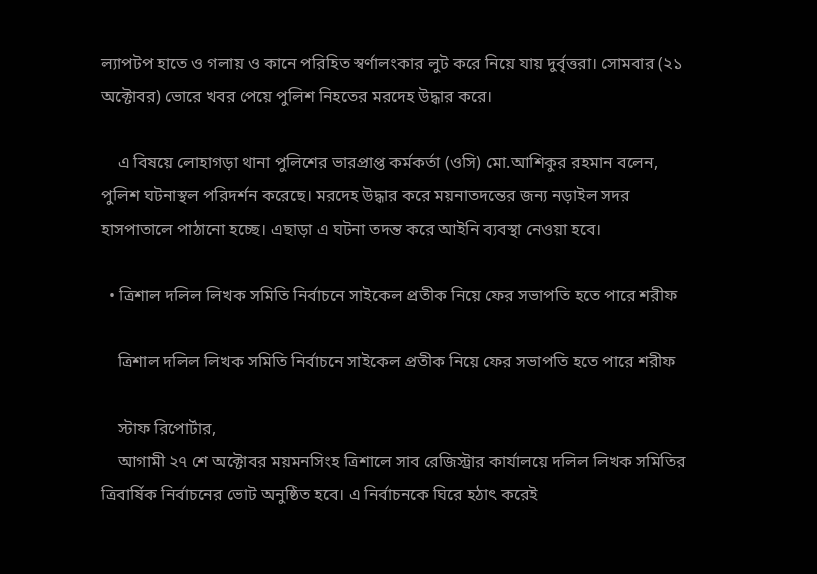ল্যাপটপ হাতে ও গলায় ও কানে পরিহিত স্বর্ণালংকার লুট করে নিয়ে যায় দুর্বৃত্তরা। সোমবার (২১ অক্টোবর) ভোরে খবর পেয়ে পুলিশ নিহতের মরদেহ উদ্ধার করে।

    এ বিষয়ে লোহাগড়া থানা পুলিশের ভারপ্রাপ্ত কর্মকর্তা (ওসি) মো.আশিকুর রহমান বলেন, পুলিশ ঘটনাস্থল পরিদর্শন করেছে। মরদেহ উদ্ধার করে ময়নাতদন্তের জন্য নড়াইল সদর হাসপাতালে পাঠানো হচ্ছে। এছাড়া এ ঘটনা তদন্ত করে আইনি ব্যবস্থা নেওয়া হবে।

  • ত্রিশাল দলিল লিখক সমিতি নির্বাচনে সাইকেল প্রতীক নিয়ে ফের সভাপতি হতে পারে শরীফ

    ত্রিশাল দলিল লিখক সমিতি নির্বাচনে সাইকেল প্রতীক নিয়ে ফের সভাপতি হতে পারে শরীফ

    স্টাফ রিপোর্টার,
    আগামী ২৭ শে অক্টোবর ময়মনসিংহ ত্রিশালে সাব রেজিস্ট্রার কার্যালয়ে দলিল লিখক সমিতির ত্রিবার্ষিক নির্বাচনের ভোট অনুষ্ঠিত হবে। এ নির্বাচনকে ঘিরে হঠাৎ করেই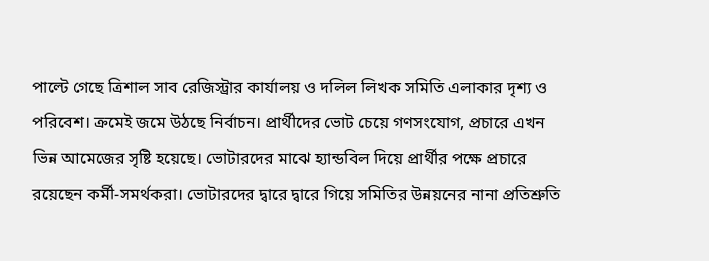পাল্টে গেছে ত্রিশাল সাব রেজিস্ট্রার কার্যালয় ও দলিল লিখক সমিতি এলাকার দৃশ্য ও পরিবেশ। ক্রমেই জমে উঠছে নির্বাচন। প্রার্থীদের ভোট চেয়ে গণসংযোগ, প্রচারে এখন ভিন্ন আমেজের সৃষ্টি হয়েছে। ভোটারদের মাঝে হ্যান্ডবিল দিয়ে প্রার্থীর পক্ষে প্রচারে রয়েছেন কর্মী-সমর্থকরা। ভোটারদের দ্বারে দ্বারে গিয়ে সমিতির উন্নয়নের নানা প্রতিশ্রুতি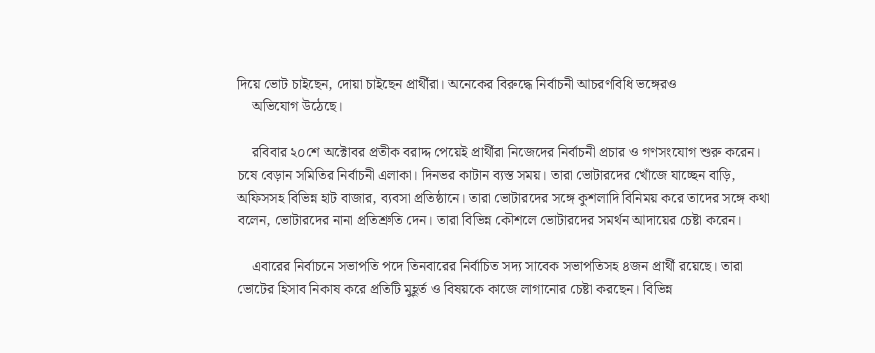দিয়ে ভোট চাইছেন, দোয়া চাইছেন প্রার্থীরা। অনেকের বিরুদ্ধে নির্বাচনী আচরণবিধি ভঙ্গেরও
    অভিযোগ উঠেছে।

    রবিবার ২০শে অক্টোবর প্রতীক বরাদ্দ পেয়েই প্রার্থীরা নিজেদের নির্বাচনী প্রচার ও গণসংযোগ শুরু করেন। চষে বেড়ান সমিতির নির্বাচনী এলাকা। দিনভর কাটান ব্যস্ত সময়। তারা ভোটারদের খোঁজে যাচ্ছেন বাড়ি, অফিসসহ বিভিন্ন হাট বাজার, ব্যবসা প্রতিষ্ঠানে। তারা ভোটারদের সঙ্গে কুশলাদি বিনিময় করে তাদের সঙ্গে কথা বলেন, ভোটারদের নানা প্রতিশ্রুতি দেন। তারা বিভিন্ন কৌশলে ভোটারদের সমর্থন আদায়ের চেষ্টা করেন।

    এবারের নির্বাচনে সভাপতি পদে তিনবারের নির্বাচিত সদ্য সাবেক সভাপতিসহ ৪জন প্রার্থী রয়েছে। তারা ভোটের হিসাব নিকাষ করে প্রতিটি মুহূর্ত ও বিষয়কে কাজে লাগানোর চেষ্টা করছেন। বিভিন্ন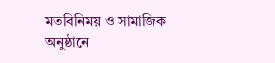মতবিনিময় ও সামাজিক অনুষ্ঠানে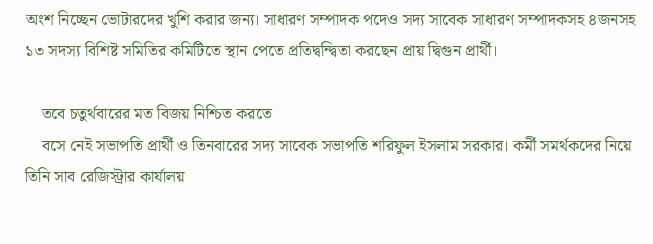অংশ নিচ্ছেন ভোটারদের খুশি করার জন্য। সাধারণ সম্পাদক পদেও সদ্য সাবেক সাধারণ সম্পাদকসহ ৪জনসহ ১৩ সদস্য বিশিষ্ট সমিতির কমিটিতে স্থান পেতে প্রতিদ্বন্দ্বিতা করছেন প্রায় দ্বিগুন প্রার্থী।

    তবে চতুর্থবারের মত বিজয় নিশ্চিত করতে
    বসে নেই সভাপতি প্রার্থী ও তিনবারের সদ্য সাবেক সভাপতি শরিফুল ইসলাম সরকার। কর্মী সমর্থকদের নিয়ে তিনি সাব রেজিস্ট্রার কার্যালয়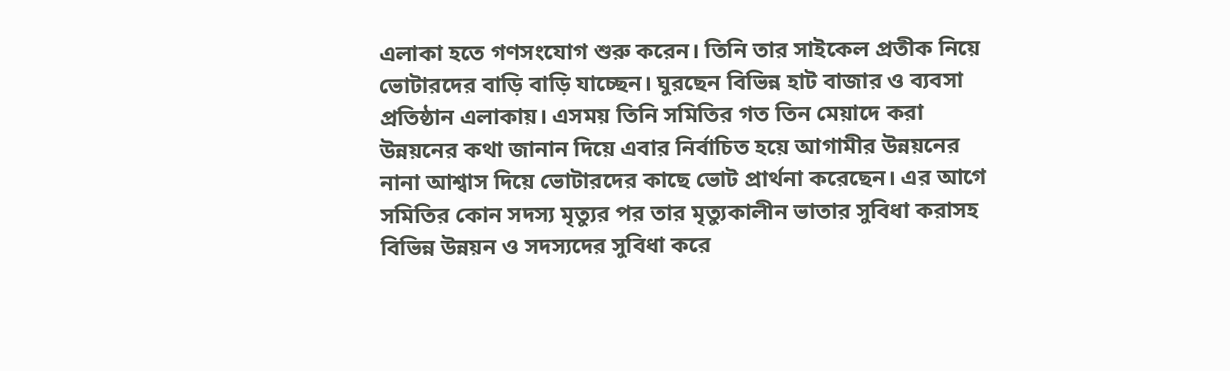এলাকা হতে গণসংযোগ শুরু করেন। তিনি তার সাইকেল প্রতীক নিয়ে ভোটারদের বাড়ি বাড়ি যাচ্ছেন। ঘুরছেন বিভিন্ন হাট বাজার ও ব্যবসা প্রতিষ্ঠান এলাকায়। এসময় তিনি সমিতির গত তিন মেয়াদে করা উন্নয়নের কথা জানান দিয়ে এবার নির্বাচিত হয়ে আগামীর উন্নয়নের নানা আশ্বাস দিয়ে ভোটারদের কাছে ভোট প্রার্থনা করেছেন। এর আগে সমিতির কোন সদস্য মৃত্যুর পর তার মৃত্যুকালীন ভাতার সুবিধা করাসহ বিভিন্ন উন্নয়ন ও সদস্যদের সুবিধা করে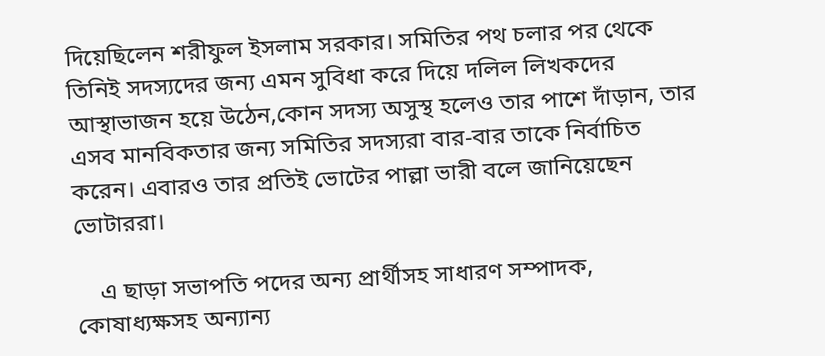দিয়েছিলেন শরীফুল ইসলাম সরকার। সমিতির পথ চলার পর থেকে তিনিই সদস্যদের জন্য এমন সুবিধা করে দিয়ে দলিল লিখকদের আস্থাভাজন হয়ে উঠেন,কোন সদস্য অসুস্থ হলেও তার পাশে দাঁড়ান, তার এসব মানবিকতার জন্য সমিতির সদস্যরা বার-বার তাকে নির্বাচিত করেন। এবারও তার প্রতিই ভোটের পাল্লা ভারী বলে জানিয়েছেন ভোটাররা।

    এ ছাড়া সভাপতি পদের অন্য প্রার্থীসহ সাধারণ সম্পাদক, কোষাধ্যক্ষসহ অন্যান্য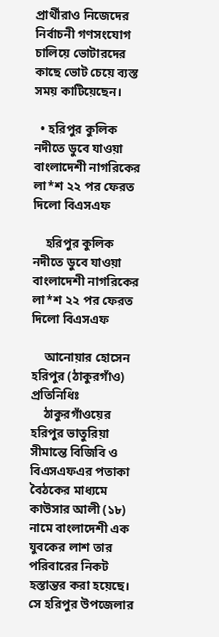প্রার্থীরাও নিজেদের নির্বাচনী গণসংযোগ চালিয়ে ভোটারদের কাছে ভোট চেয়ে ব্যস্ত সময় কাটিয়েছেন।

  • হরিপুর কুলিক নদীতে ডুবে যাওয়া বাংলাদেশী নাগরিকের লা*শ ২২ পর ফেরত দিলো বিএসএফ

    হরিপুর কুলিক নদীতে ডুবে যাওয়া বাংলাদেশী নাগরিকের লা*শ ২২ পর ফেরত দিলো বিএসএফ

    আনোয়ার হোসেন হরিপুর (ঠাকুরগাঁও) প্রতিনিধিঃ
    ঠাকুরগাঁওয়ের হরিপুর ভাতুরিয়া সীমান্তে বিজিবি ও বিএসএফএর পতাকা বৈঠকের মাধ্যমে কাউসার আলী (১৮) নামে বাংলাদেশী এক যুবকের লাশ তার পরিবারের নিকট হস্তান্তর করা হয়েছে। সে হরিপুর উপজেলার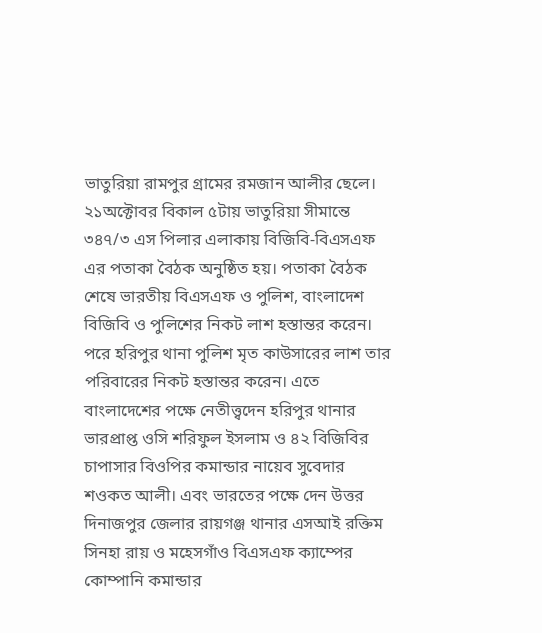ভাতুরিয়া রামপুর গ্রামের রমজান আলীর ছেলে। ২১অক্টোবর বিকাল ৫টায় ভাতুরিয়া সীমান্তে ৩৪৭/৩ এস পিলার এলাকায় বিজিবি-বিএসএফ এর পতাকা বৈঠক অনুষ্ঠিত হয়। পতাকা বৈঠক শেষে ভারতীয় বিএসএফ ও পুলিশ, বাংলাদেশ বিজিবি ও পুলিশের নিকট লাশ হস্তান্তর করেন। পরে হরিপুর থানা পুলিশ মৃত কাউসারের লাশ তার পরিবারের নিকট হস্তান্তর করেন। এতে বাংলাদেশের পক্ষে নেতীত্ত্বদেন হরিপুর থানার ভারপ্রাপ্ত ওসি শরিফুল ইসলাম ও ৪২ বিজিবির চাপাসার বিওপির কমান্ডার নায়েব সুবেদার শওকত আলী। এবং ভারতের পক্ষে দেন উত্তর দিনাজপুর জেলার রায়গঞ্জ থানার এসআই রক্তিম সিনহা রায় ও মহেসগাঁও বিএসএফ ক্যাম্পের কোম্পানি কমান্ডার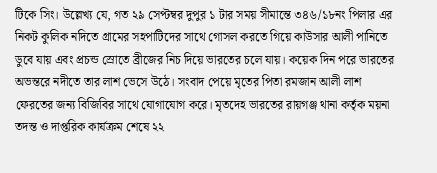টিকে সিং। উল্লেখ্য যে, গত ২৯ সেপ্টম্বর দুপুর ১ টার সময় সীমান্তে ৩৪৬/১৮নং পিলার এর নিকট কুলিক নদিতে গ্রামের সহপাটিদের সাথে গোসল করতে গিয়ে কাউসার আলী পানিতে ডুবে যায় এবং প্রচন্ড স্রোতে ব্রীজের নিচ দিয়ে ভারতের চলে যায়। কয়েক দিন পরে ভারতের অভন্তরে নদীতে তার লাশ ভেসে উঠে। সংবাদ পেয়ে মৃতের পিতা রমজান আলী লাশ ফেরতের জন্য বিজিবির সাথে যোগাযোগ করে। মৃতদেহ ভারতের রায়গঞ্জ থানা কর্তৃক ময়না তদন্ত ও দাপ্তরিক কার্যক্রম শেষে ২২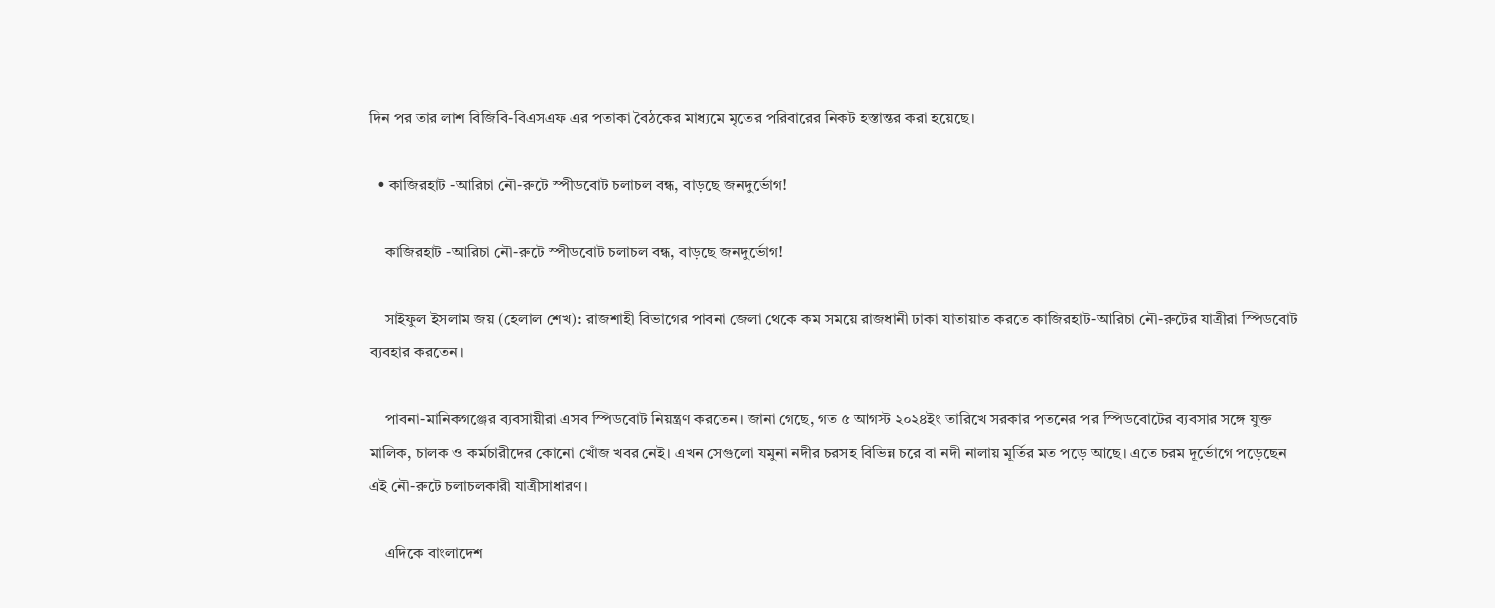দিন পর তার লাশ বিজিবি-বিএসএফ এর পতাকা বৈঠকের মাধ্যমে মৃতের পরিবারের নিকট হস্তান্তর করা হয়েছে।

  • কাজিরহাট -আরিচা নৌ-রুটে স্পীডবোট চলাচল বন্ধ, বাড়ছে জনদুর্ভোগ!

    কাজিরহাট -আরিচা নৌ-রুটে স্পীডবোট চলাচল বন্ধ, বাড়ছে জনদুর্ভোগ!

    সাইফুল ইসলাম জয় (হেলাল শেখ): রাজশাহী বিভাগের পাবনা জেলা থেকে কম সময়ে রাজধানী ঢাকা যাতায়াত করতে কাজিরহাট-আরিচা নৌ-রুটের যাত্রীরা স্পিডবোট ব্যবহার করতেন।

    পাবনা-মানিকগঞ্জের ব্যবসায়ীরা এসব স্পিডবোট নিয়ন্ত্রণ করতেন। জানা গেছে, গত ৫ আগস্ট ২০২৪ইং তারিখে সরকার পতনের পর স্পিডবোটের ব্যবসার সঙ্গে যুক্ত মালিক, চালক ও কর্মচারীদের কোনো খোঁজ খবর নেই। এখন সেগুলো যমুনা নদীর চরসহ বিভিন্ন চরে বা নদী নালায় মূর্তির মত পড়ে আছে। এতে চরম দূর্ভোগে পড়েছেন এই নৌ-রুটে চলাচলকারী যাত্রীসাধারণ।

    এদিকে বাংলাদেশ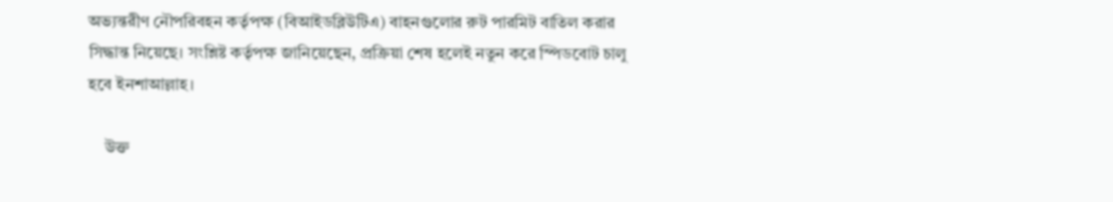অভ্যন্তরীণ নৌপরিবহন কর্তৃপক্ষ (বিআইডব্লিউটিএ) বাহনগুলোর রুট পারমিট বাতিল করার সিদ্ধান্ত নিয়েছে। সংশ্লিষ্ট কর্তৃপক্ষ জানিয়েছেন, প্রক্রিয়া শেষ হলেই নতুন করে স্পিডবোট চালু হবে ইনশাআল্লাহ।

    উক্ত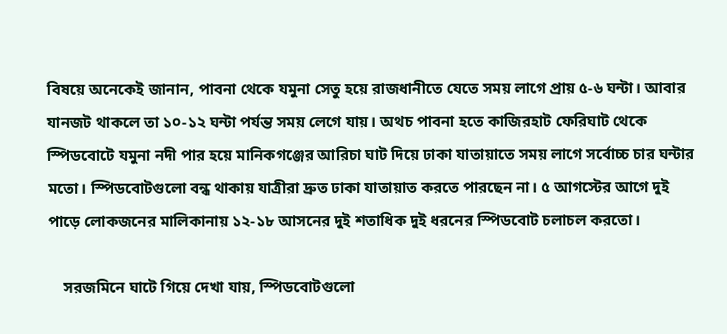বিষয়ে অনেকেই জানান, পাবনা থেকে যমুনা সেতু হয়ে রাজধানীতে যেতে সময় লাগে প্রায় ৫-৬ ঘন্টা। আবার যানজট থাকলে তা ১০-১২ ঘন্টা পর্যন্ত সময় লেগে যায়। অথচ পাবনা হতে কাজিরহাট ফেরিঘাট থেকে স্পিডবোটে যমুনা নদী পার হয়ে মানিকগঞ্জের আরিচা ঘাট দিয়ে ঢাকা যাতায়াতে সময় লাগে সর্বোচ্চ চার ঘন্টার মতো। স্পিডবোটগুলো বন্ধ থাকায় যাত্রীরা দ্রুত ঢাকা যাতায়াত করতে পারছেন না। ৫ আগস্টের আগে দুই পাড়ে লোকজনের মালিকানায় ১২-১৮ আসনের দুই শতাধিক দুই ধরনের স্পিডবোট চলাচল করতো।

    সরজমিনে ঘাটে গিয়ে দেখা যায়, স্পিডবোটগুলো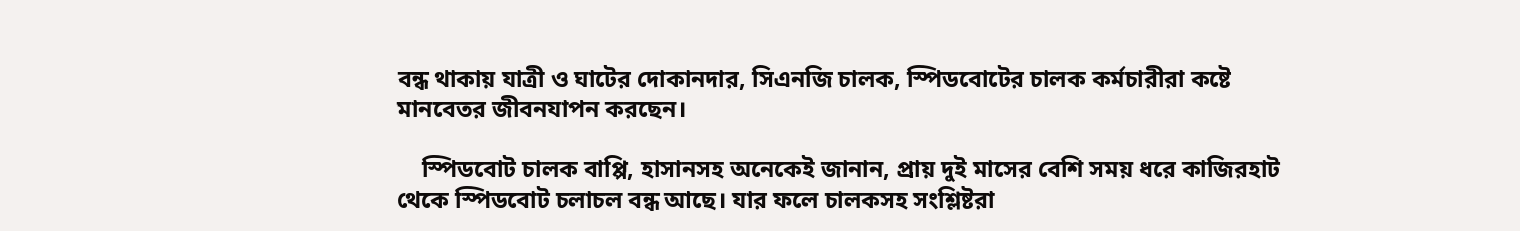বন্ধ থাকায় যাত্রী ও ঘাটের দোকানদার, সিএনজি চালক, স্পিডবোটের চালক কর্মচারীরা কষ্টে মানবেতর জীবনযাপন করছেন।

    স্পিডবোট চালক বাপ্পি, হাসানসহ অনেকেই জানান, প্রায় দুই মাসের বেশি সময় ধরে কাজিরহাট থেকে স্পিডবোট চলাচল বন্ধ আছে। যার ফলে চালকসহ সংশ্লিষ্টরা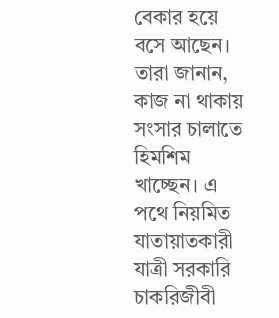বেকার হয়ে বসে আছেন। তারা জানান, কাজ না থাকায় সংসার চালাতে হিমশিম খাচ্ছেন। এ পথে নিয়মিত যাতায়াতকারী যাত্রী সরকারি চাকরিজীবী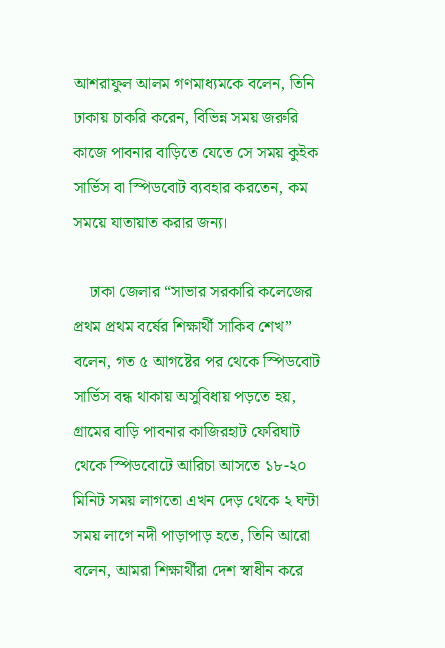আশরাফুল আলম গণমাধ্যমকে বলেন, তিনি ঢাকায় চাকরি করেন, বিভিন্ন সময় জরুরি কাজে পাবনার বাড়িতে যেতে সে সময় কুইক সার্ভিস বা স্পিডবোট ব্যবহার করতেন, কম সময়ে যাতায়াত করার জন্য।

    ঢাকা জেলার “সাভার সরকারি কলেজের প্রথম প্রথম বর্ষের শিক্ষার্থী সাকিব শেখ” বলেন, গত ৫ আগষ্টের পর থেকে স্পিডবোট সার্ভিস বন্ধ থাকায় অসুবিধায় পড়তে হয়, গ্রামের বাড়ি পাবনার কাজিরহাট ফেরিঘাট থেকে স্পিডবোটে আরিচা আসতে ১৮-২০ মিনিট সময় লাগতো এখন দেড় থেকে ২ ঘন্টা সময় লাগে নদী পাড়াপাড় হতে, তিনি আরো বলেন, আমরা শিক্ষার্থীরা দেশ স্বাধীন করে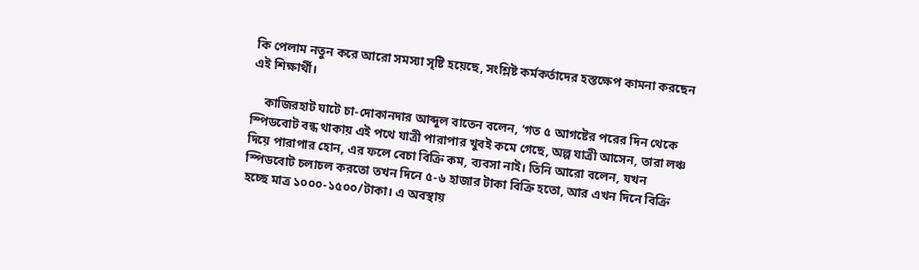কি পেলাম নতুন করে আরো সমস্যা সৃষ্টি হয়েছে, সংশ্লিষ্ট কর্মকর্তাদের হস্তক্ষেপ কামনা করছেন এই শিক্ষার্থী।

    কাজিরহাট ঘাটে চা-দোকানদার আব্দুল বাতেন বলেন, ‘গত ৫ আগষ্টের পরের দিন থেকে স্পিডবোট বন্ধ থাকায় এই পথে যাত্রী পারাপার খুবই কমে গেছে, অল্প যাত্রী আসেন, তারা লঞ্চ দিয়ে পারাপার হোন, এর ফলে বেচা বিক্রি কম, ব্যবসা নাই। তিনি আরো বলেন, যখন স্পিডবোট চলাচল করতো তখন দিনে ৫-৬ হাজার টাকা বিক্রি হতো, আর এখন দিনে বিক্রি হচ্ছে মাত্র ১০০০-১৫০০/টাকা। এ অবস্থায়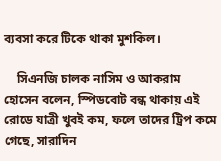ব্যবসা করে টিকে থাকা মুশকিল।

    সিএনজি চালক নাসিম ও আকরাম হোসেন বলেন, স্পিডবোট বন্ধ থাকায় এই রোডে যাত্রী খুবই কম, ফলে তাদের ট্রিপ কমে গেছে, সারাদিন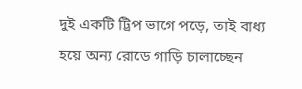দুই একটি ট্রিপ ভাগে পড়ে, তাই বাধ্য হয়ে অন্য রোডে গাড়ি চালাচ্ছেন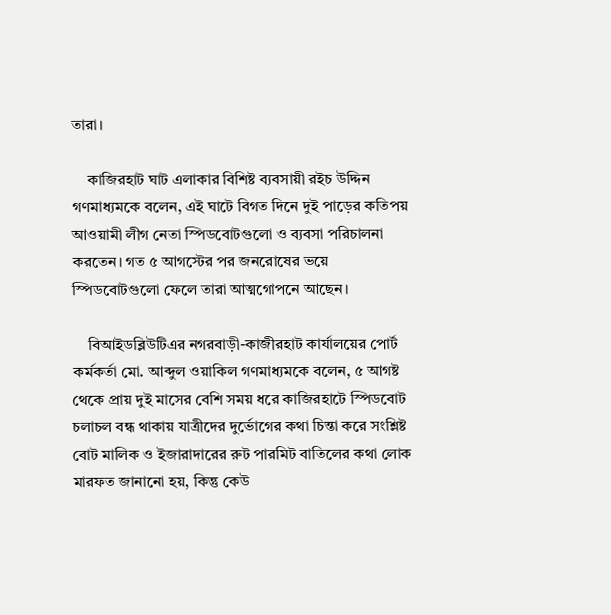তারা।

    কাজিরহাট ঘাট এলাকার বিশিষ্ট ব্যবসায়ী রইচ উদ্দিন গণমাধ্যমকে বলেন, এই ঘাটে বিগত দিনে দুই পাড়ের কতিপয় আওয়ামী লীগ নেতা স্পিডবোটগুলো ও ব্যবসা পরিচালনা করতেন। গত ৫ আগস্টের পর জনরোষের ভয়ে স্পিডবোটগুলো ফেলে তারা আত্মগোপনে আছেন।

    বিআইডব্লিউটিএর নগরবাড়ী-কাজীরহাট কার্যালয়ের পোর্ট কর্মকর্তা মো. আব্দুল ওয়াকিল গণমাধ্যমকে বলেন, ৫ আগষ্ট থেকে প্রায় দুই মাসের বেশি সময় ধরে কাজিরহাটে স্পিডবোট চলাচল বন্ধ থাকায় যাত্রীদের দুর্ভোগের কথা চিন্তা করে সংশ্লিষ্ট বোট মালিক ও ইজারাদারের রুট পারমিট বাতিলের কথা লোক মারফত জানানো হয়, কিন্তু কেউ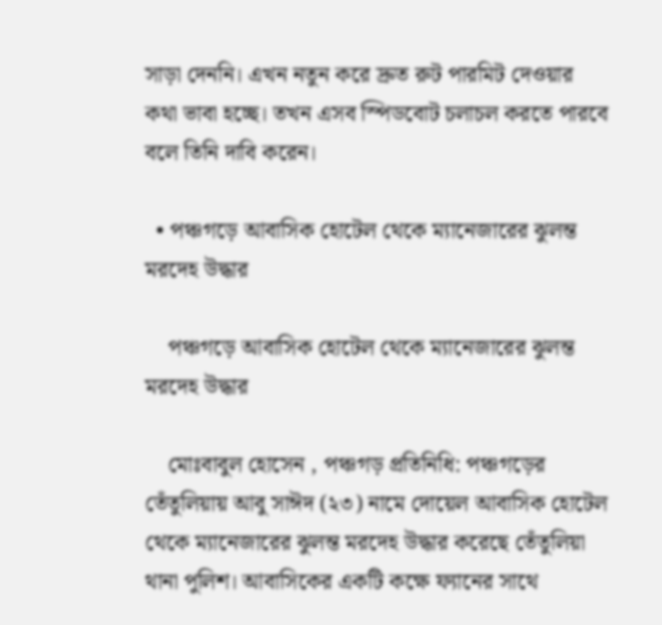সাড়া দেননি। এখন নতুন করে দ্রুত রুট পারমিট দেওয়ার কথা ভাবা হচ্ছে। তখন এসব স্পিডবোট চলাচল করতে পারবে বলে তিনি দাবি করেন।

  • পঞ্চগড়ে আবাসিক হোটেল থেকে ম্যানেজারের ঝুলন্ত মরদেহ উদ্ধার

    পঞ্চগড়ে আবাসিক হোটেল থেকে ম্যানেজারের ঝুলন্ত মরদেহ উদ্ধার

    মোঃবাবুল হোসেন , পঞ্চগড় প্রতিনিধি: পঞ্চগড়ের তেঁতুলিয়ায় আবু সাঈদ (২৩) নামে দোয়েল আবাসিক হোটেল থেকে ম্যানেজারের ঝুলন্ত মরদেহ উদ্ধার করেছে তেঁতুলিয়া থানা পুলিশ। আবাসিকের একটি কক্ষে ফ্যানের সাথে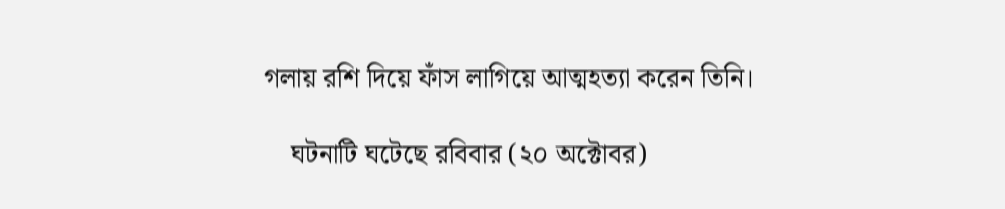গলায় রশি দিয়ে ফাঁস লাগিয়ে আত্মহত্যা করেন তিনি।

    ঘটনাটি ঘটেছে রবিবার (২০ অক্টোবর)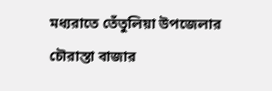মধ্যরাতে তেঁতুলিয়া উপজেলার চৌরাস্তা বাজার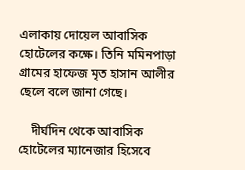এলাকায় দোয়েল আবাসিক হোটেলের কক্ষে। তিনি মমিনপাড়া গ্রামের হাফেজ মৃত হাসান আলীর ছেলে বলে জানা গেছে।

    দীর্ঘদিন থেকে আবাসিক হোটেলের ম্যানেজার হিসেবে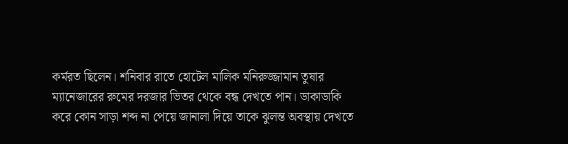কর্মরত ছিলেন। শনিবার রাতে হোটেল মালিক মনিরুজ্জামান তুষার ম্যানেজারের রুমের দরজার ভিতর থেকে বন্ধ দেখতে পান। ডাকাডাকি করে কোন সাড়া শব্দ না পেয়ে জানালা দিয়ে তাকে ঝুলন্ত অবস্থায় দেখতে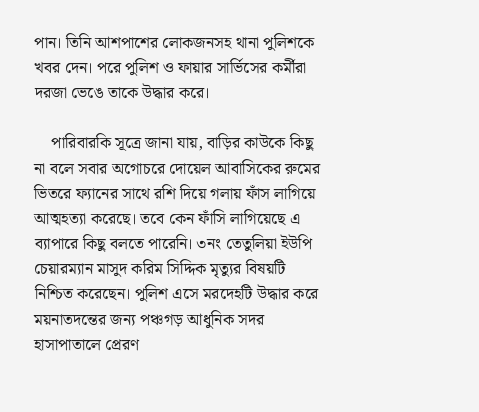পান। তিনি আশপাশের লোকজনসহ থানা পুলিশকে খবর দেন। পরে পুলিশ ও ফায়ার সার্ভিসের কর্মীরা দরজা ভেঙে তাকে উদ্ধার করে।

    পারিবারকি সূত্রে জানা যায়, বাড়ির কাউকে কিছু না বলে সবার অগোচরে দোয়েল আবাসিকের রুমের ভিতরে ফ্যানের সাথে রশি দিয়ে গলায় ফাঁস লাগিয়ে আত্মহত্যা করেছে। তবে কেন ফাঁসি লাগিয়েছে এ ব‍্যাপারে কিছু বলতে পারেনি। ৩নং তেতুলিয়া ইউপি চেয়ারম্যান মাসুদ করিম সিদ্দিক মৃত‍্যুর বিষয়টি নিশ্চিত করেছেন। পুলিশ এসে মরদেহটি উদ্ধার করে ময়নাতদন্তের জন্য পঞ্চগড় আধুনিক সদর হাসাপাতালে প্রেরণ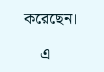করেছেন।

    এ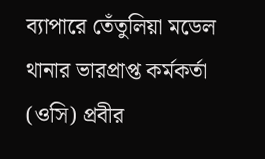ব্যাপারে তেঁতুলিয়া মডেল থানার ভারপ্রাপ্ত কর্মকর্তা (ওসি) প্রবীর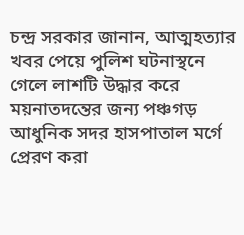চন্দ্র সরকার জানান, আত্মহত্যার খবর পেয়ে পুলিশ ঘটনাস্থনে গেলে লাশটি উদ্ধার করে ময়নাতদন্তের জন্য পঞ্চগড় আধুনিক সদর হাসপাতাল মর্গে প্রেরণ করা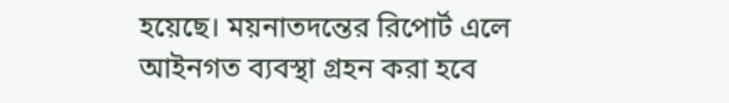হয়েছে। ময়নাতদন্তের রিপোর্ট এলে আইনগত ব্যবস্থা গ্রহন করা হবে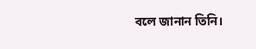বলে জানান তিনি।